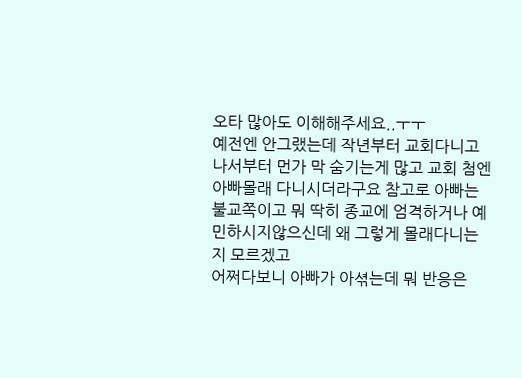오타 많아도 이해해주세요..ㅜㅜ
예전엔 안그랬는데 작년부터 교회다니고 나서부터 먼가 막 숨기는게 많고 교회 첨엔 아빠몰래 다니시더라구요 참고로 아빠는 불교쪽이고 뭐 딱히 종교에 엄격하거나 예민하시지않으신데 왜 그렇게 몰래다니는지 모르겠고
어쩌다보니 아빠가 아셖는데 뭐 반응은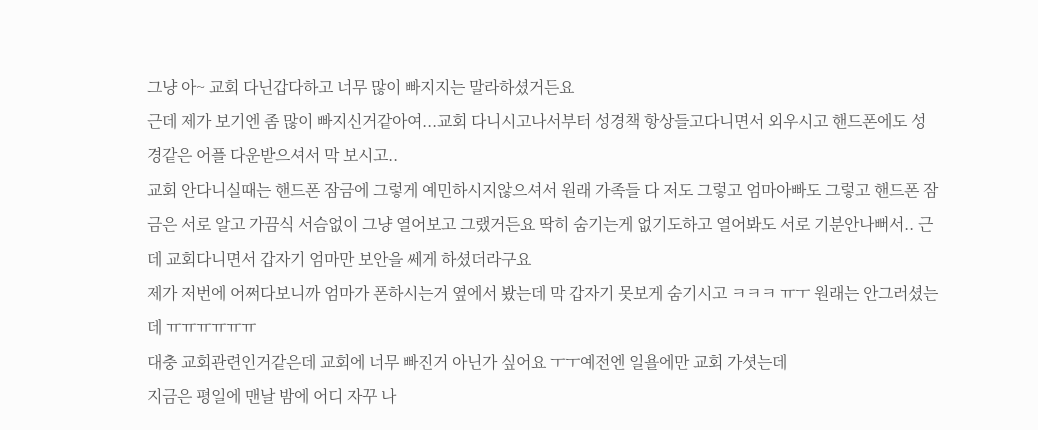그냥 아~ 교회 다닌갑다하고 너무 많이 빠지지는 말라하셨거든요
근데 제가 보기엔 좀 많이 빠지신거같아여...교회 다니시고나서부터 성경책 항상들고다니면서 외우시고 핸드폰에도 성경같은 어플 다운받으셔서 막 보시고..
교회 안다니실때는 핸드폰 잠금에 그렇게 예민하시지않으셔서 원래 가족들 다 저도 그렇고 엄마아빠도 그렇고 핸드폰 잠금은 서로 알고 가끔식 서슴없이 그냥 열어보고 그랬거든요 딱히 숨기는게 없기도하고 열어봐도 서로 기분안나뻐서.. 근데 교회다니면서 갑자기 엄마만 보안을 쎄게 하셨더라구요
제가 저번에 어쩌다보니까 엄마가 폰하시는거 옆에서 봤는데 막 갑자기 못보게 숨기시고 ㅋㅋㅋ ㅠㅜ 원래는 안그러셨는데 ㅠㅠㅠㅠㅠㅠ
대충 교회관련인거같은데 교회에 너무 빠진거 아닌가 싶어요 ㅜㅜ예전엔 일욜에만 교회 가셧는데
지금은 평일에 맨날 밤에 어디 자꾸 나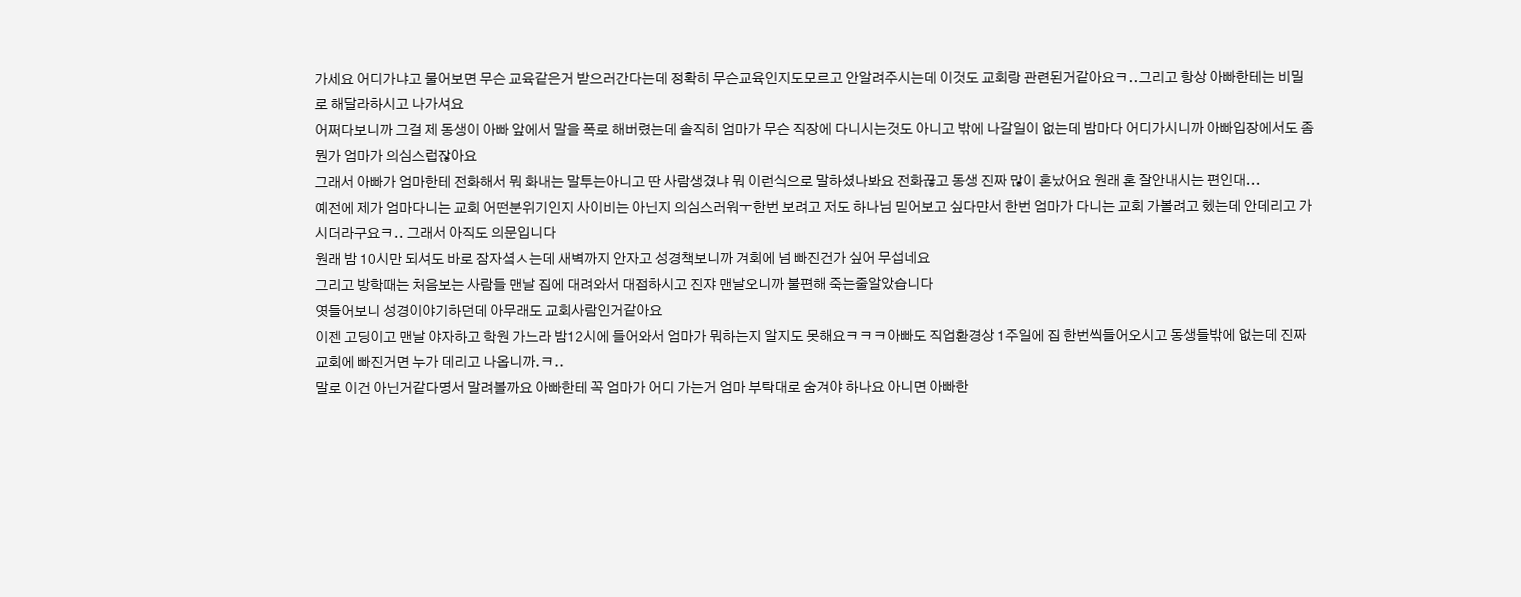가세요 어디가냐고 물어보면 무슨 교육같은거 받으러간다는데 정확히 무슨교육인지도모르고 안알려주시는데 이것도 교회랑 관련된거같아요ㅋ..그리고 항상 아빠한테는 비밀로 해달라하시고 나가셔요
어쩌다보니까 그걸 제 동생이 아빠 앞에서 말을 폭로 해버렸는데 솔직히 엄마가 무슨 직장에 다니시는것도 아니고 밖에 나갈일이 없는데 밤마다 어디가시니까 아빠입장에서도 좀 뭔가 엄마가 의심스럽잖아요
그래서 아빠가 엄마한테 전화해서 뭐 화내는 말투는아니고 딴 사람생겼냐 뭐 이런식으로 말하셨나봐요 전화끊고 동생 진짜 많이 혼났어요 원래 혼 잘안내시는 편인대...
예전에 제가 엄마다니는 교회 어떤분위기인지 사이비는 아닌지 의심스러워ㅜ한번 보려고 저도 하나님 믿어보고 싶다먄서 한번 엄마가 다니는 교회 가볼려고 헸는데 안데리고 가시더라구요ㅋ.. 그래서 아직도 의문입니다
원래 밤 10시만 되셔도 바로 잠자셬ㅅ는데 새벽까지 안자고 성경책보니까 겨회에 넘 빠진건가 싶어 무섭네요
그리고 방학때는 처음보는 사람들 맨날 집에 대려와서 대접하시고 진쟈 맨날오니까 불편해 죽는줄알았습니다
엿들어보니 성경이야기하던데 아무래도 교회사람인거같아요
이젠 고딩이고 맨날 야자하고 학원 가느라 밤12시에 들어와서 엄마가 뭐하는지 알지도 못해요ㅋㅋㅋ아빠도 직업환경상 1주일에 집 한번씩들어오시고 동생들밖에 없는데 진짜 교회에 빠진거면 누가 데리고 나옵니까.ㅋ..
말로 이건 아닌거같다명서 말려볼까요 아빠한테 꼭 엄마가 어디 가는거 엄마 부탁대로 숨겨야 하나요 아니면 아빠한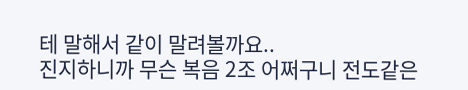테 말해서 같이 말려볼까요..
진지하니까 무슨 복음 2조 어쩌구니 전도같은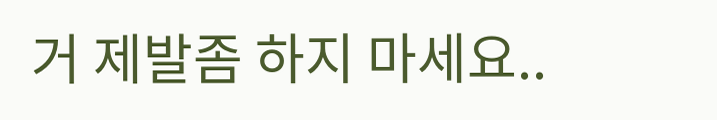거 제발좀 하지 마세요..